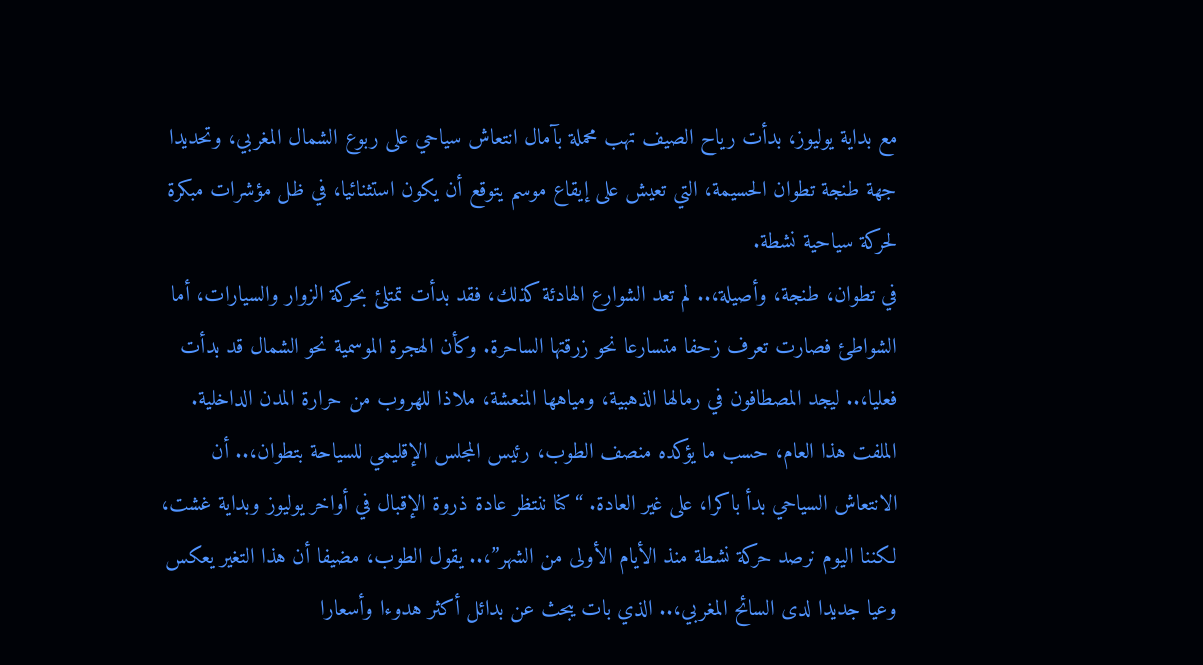مع بداية يوليوز، بدأت رياح الصيف تهب محملة بآمال انتعاش سياحي على ربوع الشمال المغربي، وتحديدا جهة طنجة تطوان الحسيمة، التي تعيش على إيقاع موسم يتوقع أن يكون استثنائيا، في ظل مؤشرات مبكرة لحركة سياحية نشطة.
في تطوان، طنجة، وأصيلة،.. لم تعد الشوارع الهادئة كذلك، فقد بدأت تمتلئ بحركة الزوار والسيارات، أما الشواطئ فصارت تعرف زحفا متسارعا نحو زرقتها الساحرة. وكأن الهجرة الموسمية نحو الشمال قد بدأت فعليا،.. ليجد المصطافون في رمالها الذهبية، ومياهها المنعشة، ملاذا للهروب من حرارة المدن الداخلية.
الملفت هذا العام، حسب ما يؤكده منصف الطوب، رئيس المجلس الإقليمي للسياحة بتطوان،.. أن الانتعاش السياحي بدأ باكرا، على غير العادة. “كنا ننتظر عادة ذروة الإقبال في أواخر يوليوز وبداية غشت، لكننا اليوم نرصد حركة نشطة منذ الأيام الأولى من الشهر”،.. يقول الطوب، مضيفا أن هذا التغير يعكس وعيا جديدا لدى السائح المغربي،.. الذي بات يبحث عن بدائل أكثر هدوءا وأسعارا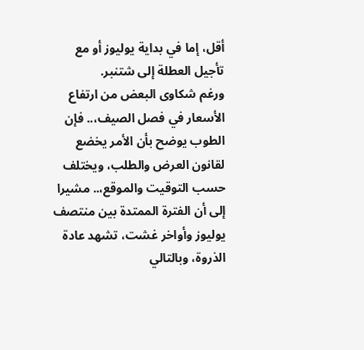أقل، إما في بداية يوليوز أو مع تأجيل العطلة إلى شتنبر.
ورغم شكاوى البعض من ارتفاع الأسعار في فصل الصيف،.. فإن الطوب يوضح بأن الأمر يخضع لقانون العرض والطلب، ويختلف حسب التوقيت والموقع،.. مشيرا إلى أن الفترة الممتدة بين منتصف يوليوز وأواخر غشت، تشهد عادة الذروة، وبالتالي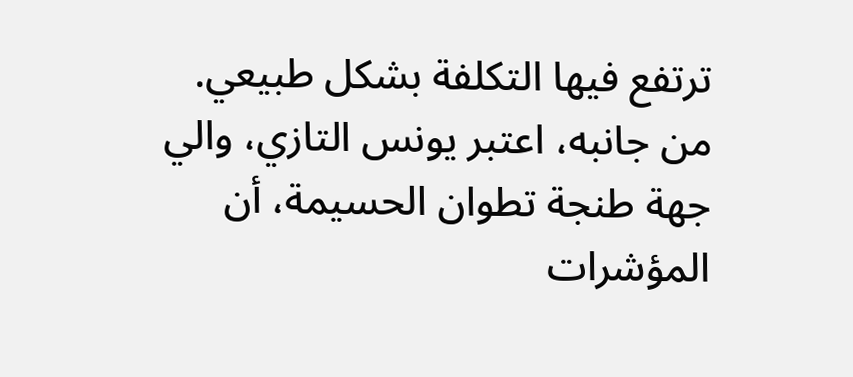ترتفع فيها التكلفة بشكل طبيعي.
من جانبه، اعتبر يونس التازي، والي جهة طنجة تطوان الحسيمة، أن المؤشرات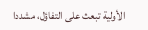الأولية تبعث على التفاؤل، مشددا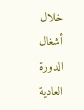خلال أشغال الدورة العادية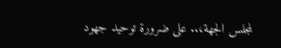لمجلس الجهة،.. على ضرورة توحيد جهود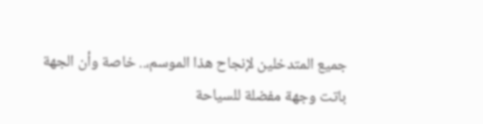جميع المتدخلين لإنجاح هذا الموسم،.. خاصة وأن الجهة باتت وجهة مفضلة للسياحة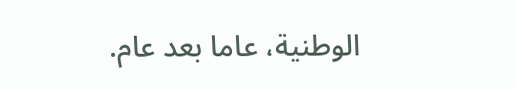الوطنية، عاما بعد عام.